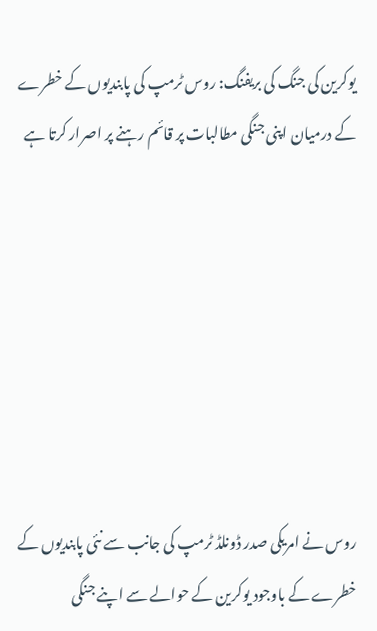یوکرین کی جنگ کی بریفنگ: روس ٹرمپ کی پابندیوں کے خطرے کے درمیان اپنی جنگی مطالبات پر قائم رہنے پر اصرار کرتا ہے







روس نے امریکی صدر ڈونلڈ ٹرمپ کی جانب سے نئی پابندیوں کے خطرے کے باوجود یوکرین کے حوالے سے اپنے جنگی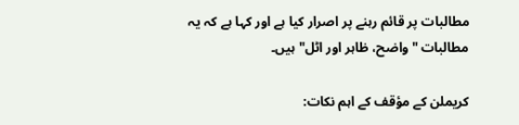مطالبات پر قائم رہنے پر اصرار کیا ہے اور کہا ہے کہ یہ مطالبات "واضح، ظاہر اور اٹل" ہیں۔

کریملن کے مؤقف کے اہم نکات: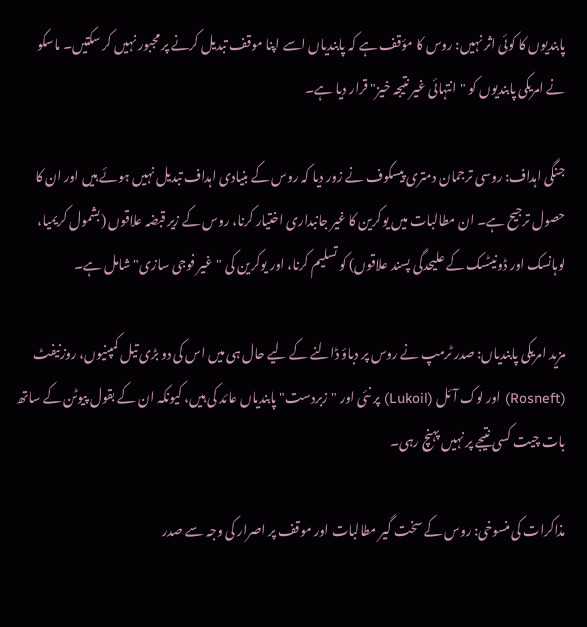پابندیوں کا کوئی اثر نہیں: روس کا مؤقف ہے کہ پابندیاں اسے اپنا موقف تبدیل کرنے پر مجبور نہیں کر سکتیں۔ ماسکو نے امریکی پابندیوں کو "انتہائی غیر نتیجہ خیز" قرار دیا ہے۔

جنگی اہداف: روسی ترجمان دمتری پیسکوف نے زور دیا کہ روس کے بنیادی اہداف تبدیل نہیں ہوئے ہیں اور ان کا حصول ترجیح ہے۔ ان مطالبات میں یوکرین کا غیر جانبداری اختیار کرنا، روس کے زیر قبضہ علاقوں (بشمول کریمیا، لوہانسک اور ڈونیٹسک کے علیحدگی پسند علاقوں) کو تسلیم کرنا، اور یوکرین کی "غیر فوجی سازی" شامل ہے۔

مزید امریکی پابندیاں: صدر ٹرمپ نے روس پر دباؤ ڈالنے کے لیے حال ہی میں اس کی دو بڑی تیل کمپنیوں، روزنیفٹ (Rosneft) اور لوک آئل (Lukoil) پر نئی اور "زبردست" پابندیاں عائد کی ہیں، کیونکہ ان کے بقول پیوٹن کے ساتھ بات چیت کسی نتیجے پر نہیں پہنچ رہی۔

مذاکرات کی منسوخی: روس کے سخت گیر مطالبات اور موقف پر اصرار کی وجہ سے صدر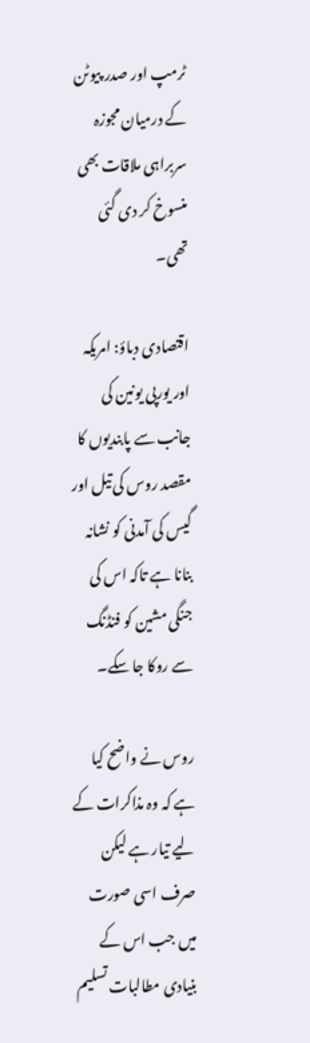ٹرمپ اور صدر پیوٹن کے درمیان مجوزہ سربراہی ملاقات بھی منسوخ کر دی گئی تھی۔

اقتصادی دباؤ: امریکہ اور یورپی یونین کی جانب سے پابندیوں کا مقصد روس کی تیل اور گیس کی آمدنی کو نشانہ بنانا ہے تاکہ اس کی جنگی مشین کو فنڈنگ سے روکا جا سکے۔

روس نے واضح کیا ہے کہ وہ مذاکرات کے لیے تیار ہے لیکن صرف اسی صورت میں جب اس کے بنیادی مطالبات تسلیم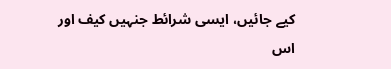کیے جائیں، ایسی شرائط جنہیں کیف اور اس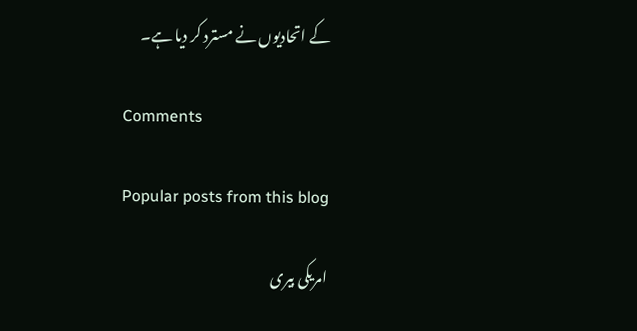کے اتحادیوں نے مسترد کر دیا ہے۔

Comments

Popular posts from this blog

امریکی بیری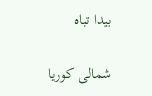بیدا تباہ

شمالی کوریا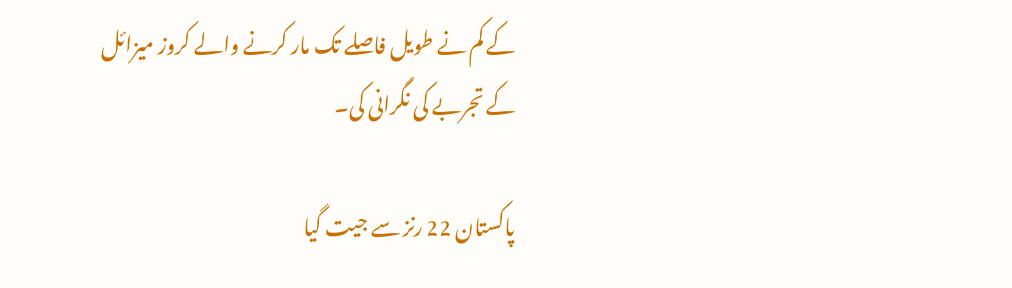کے کم نے طویل فاصلے تک مار کرنے والے کروز میزائل کے تجربے کی نگرانی کی۔

پاکستان 22 رنز سے جیت گیا